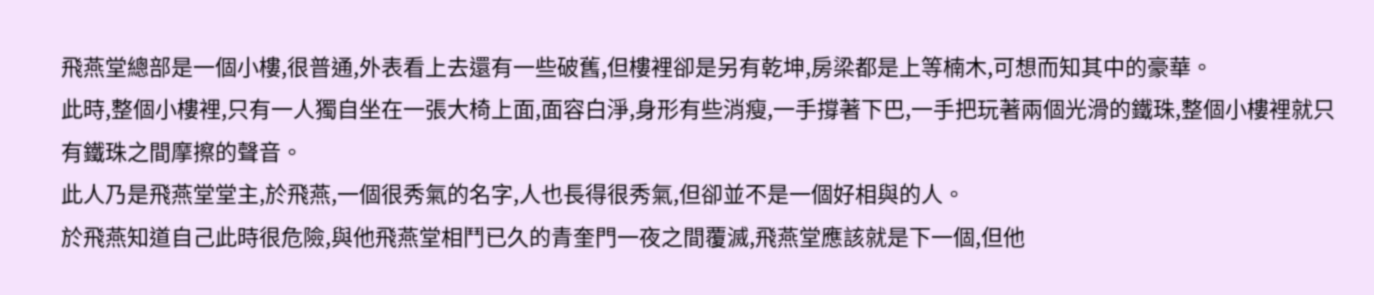飛燕堂總部是一個小樓,很普通,外表看上去還有一些破舊,但樓裡卻是另有乾坤,房梁都是上等楠木,可想而知其中的豪華。
此時,整個小樓裡,只有一人獨自坐在一張大椅上面,面容白淨,身形有些消瘦,一手撐著下巴,一手把玩著兩個光滑的鐵珠,整個小樓裡就只有鐵珠之間摩擦的聲音。
此人乃是飛燕堂堂主,於飛燕,一個很秀氣的名字,人也長得很秀氣,但卻並不是一個好相與的人。
於飛燕知道自己此時很危險,與他飛燕堂相鬥已久的青奎門一夜之間覆滅,飛燕堂應該就是下一個,但他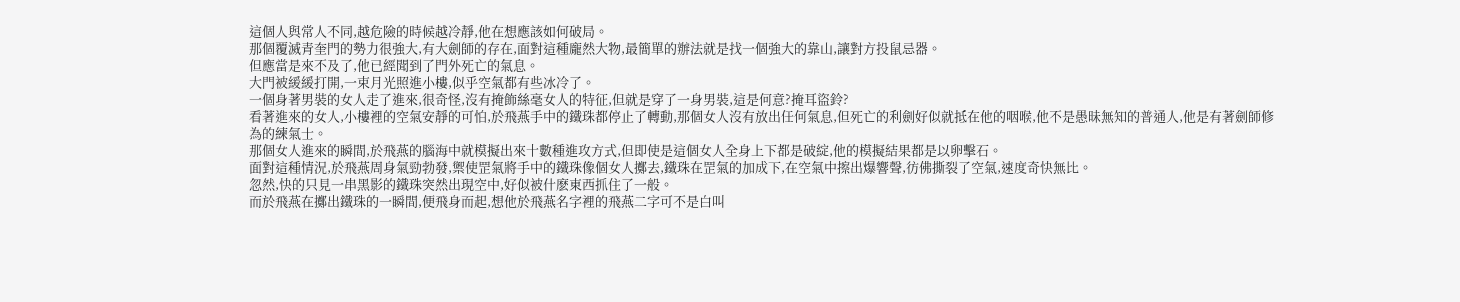這個人與常人不同,越危險的時候越冷靜,他在想應該如何破局。
那個覆滅青奎門的勢力很強大,有大劍師的存在,面對這種龐然大物,最簡單的辦法就是找一個強大的靠山,讓對方投鼠忌器。
但應當是來不及了,他已經聞到了門外死亡的氣息。
大門被緩緩打開,一束月光照進小樓,似乎空氣都有些冰冷了。
一個身著男裝的女人走了進來,很奇怪,沒有掩飾絲毫女人的特征,但就是穿了一身男裝,這是何意?掩耳盜鈴?
看著進來的女人,小樓裡的空氣安靜的可怕,於飛燕手中的鐵珠都停止了轉動,那個女人沒有放出任何氣息,但死亡的利劍好似就抵在他的咽喉,他不是愚昧無知的普通人,他是有著劍師修為的練氣士。
那個女人進來的瞬間,於飛燕的腦海中就模擬出來十數種進攻方式,但即使是這個女人全身上下都是破綻,他的模擬結果都是以卵擊石。
面對這種情況,於飛燕周身氣勁勃發,禦使罡氣將手中的鐵珠像個女人擲去,鐵珠在罡氣的加成下,在空氣中擦出爆響聲,彷佛撕裂了空氣,速度奇快無比。
忽然,快的只見一串黑影的鐵珠突然出現空中,好似被什麽東西抓住了一般。
而於飛燕在擲出鐵珠的一瞬間,便飛身而起,想他於飛燕名字裡的飛燕二字可不是白叫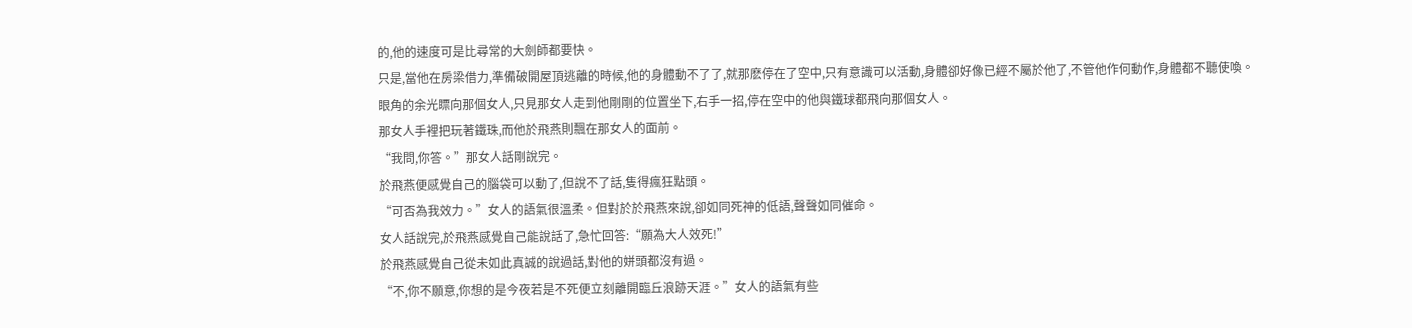的,他的速度可是比尋常的大劍師都要快。
只是,當他在房梁借力,準備破開屋頂逃離的時候,他的身體動不了了,就那麽停在了空中,只有意識可以活動,身體卻好像已經不屬於他了,不管他作何動作,身體都不聽使喚。
眼角的余光瞟向那個女人,只見那女人走到他剛剛的位置坐下,右手一招,停在空中的他與鐵球都飛向那個女人。
那女人手裡把玩著鐵珠,而他於飛燕則飄在那女人的面前。
“我問,你答。”那女人話剛說完。
於飛燕便感覺自己的腦袋可以動了,但說不了話,隻得瘋狂點頭。
“可否為我效力。”女人的語氣很溫柔。但對於於飛燕來說,卻如同死神的低語,聲聲如同催命。
女人話說完,於飛燕感覺自己能說話了,急忙回答:“願為大人效死!”
於飛燕感覺自己從未如此真誠的說過話,對他的姘頭都沒有過。
“不,你不願意,你想的是今夜若是不死便立刻離開臨丘浪跡天涯。”女人的語氣有些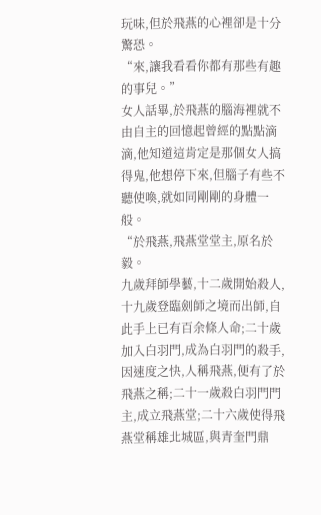玩味,但於飛燕的心裡卻是十分驚恐。
“來,讓我看看你都有那些有趣的事兒。”
女人話畢,於飛燕的腦海裡就不由自主的回憶起曾經的點點滴滴,他知道這肯定是那個女人搞得鬼,他想停下來,但腦子有些不聽使喚,就如同剛剛的身體一般。
“於飛燕,飛燕堂堂主,原名於毅。
九歲拜師學藝,十二歲開始殺人,十九歲登臨劍師之境而出師,自此手上已有百余條人命;二十歲加入白羽門,成為白羽門的殺手,因速度之快,人稱飛燕,便有了於飛燕之稱;二十一歲殺白羽門門主,成立飛燕堂;二十六歲使得飛燕堂稱雄北城區,與青奎門鼎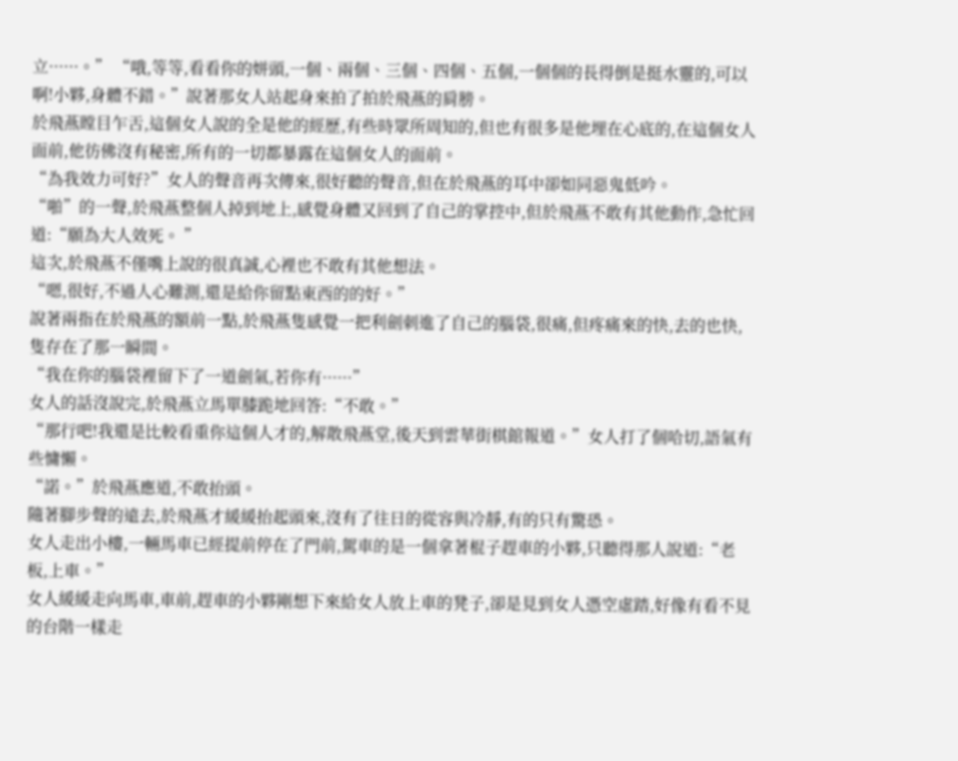立······。” “哦,等等,看看你的姘頭,一個、兩個、三個、四個、五個,一個個的長得倒是挺水靈的,可以啊!小夥,身體不錯。”說著那女人站起身來拍了拍於飛燕的肩膀。
於飛燕瞠目乍舌,這個女人說的全是他的經歷,有些時眾所周知的,但也有很多是他埋在心底的,在這個女人面前,他彷佛沒有秘密,所有的一切都暴露在這個女人的面前。
“為我效力可好?”女人的聲音再次傳來,很好聽的聲音,但在於飛燕的耳中卻如同惡鬼低吟。
“啪”的一聲,於飛燕整個人掉到地上,感覺身體又回到了自己的掌控中,但於飛燕不敢有其他動作,急忙回道:“願為大人效死。 ”
這次,於飛燕不僅嘴上說的很真誠,心裡也不敢有其他想法。
“嗯,很好,不過人心難測,還是給你留點東西的的好。”
說著兩指在於飛燕的額前一點,於飛燕隻感覺一把利劍刺進了自己的腦袋,很痛,但疼痛來的快,去的也快,隻存在了那一瞬間。
“我在你的腦袋裡留下了一道劍氣,若你有······”
女人的話沒說完,於飛燕立馬單膝跪地回答:“不敢。”
“那行吧!我還是比較看重你這個人才的,解散飛燕堂,後天到雲華街棋館報道。”女人打了個哈切,語氣有些慵懶。
“諾。”於飛燕應道,不敢抬頭。
隨著腳步聲的遠去,於飛燕才緩緩抬起頭來,沒有了往日的從容與冷靜,有的只有驚恐。
女人走出小樓,一輛馬車已經提前停在了門前,駕車的是一個拿著棍子趕車的小夥,只聽得那人說道:“老板,上車。”
女人緩緩走向馬車,車前,趕車的小夥剛想下來給女人放上車的凳子,卻是見到女人憑空虛踏,好像有看不見的台階一樣走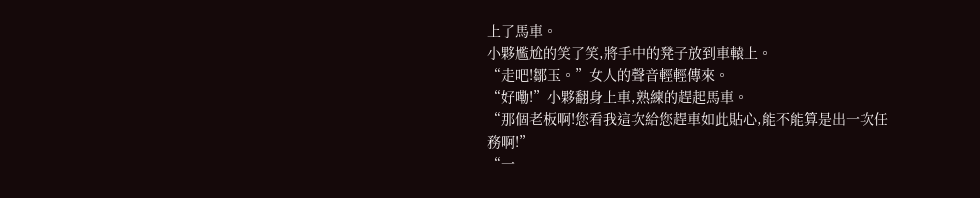上了馬車。
小夥尷尬的笑了笑,將手中的凳子放到車轅上。
“走吧!鄒玉。”女人的聲音輕輕傳來。
“好嘞!”小夥翻身上車,熟練的趕起馬車。
“那個老板啊!您看我這次給您趕車如此貼心,能不能算是出一次任務啊!”
“一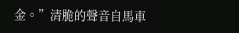金。”清脆的聲音自馬車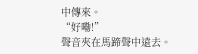中傳來。
“好嘞!”
聲音夾在馬蹄聲中遠去。